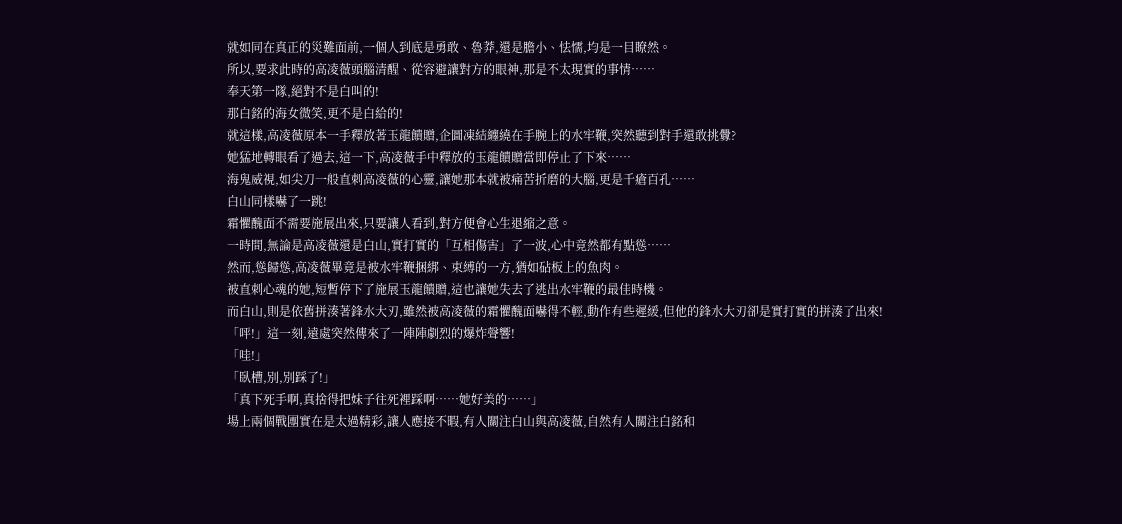就如同在真正的災難面前,一個人到底是勇敢、魯莽,還是膽小、怯懦,均是一目瞭然。
所以,要求此時的高凌薇頭腦清醒、從容避讓對方的眼神,那是不太現實的事情……
奉天第一隊,絕對不是白叫的!
那白銘的海女微笑,更不是白給的!
就這樣,高凌薇原本一手釋放著玉龍饋贈,企圖凍結纏繞在手腕上的水牢鞭,突然聽到對手還敢挑釁?
她猛地轉眼看了過去,這一下,高凌薇手中釋放的玉龍饋贈當即停止了下來……
海鬼威視,如尖刀一般直刺高凌薇的心靈,讓她那本就被痛苦折磨的大腦,更是千瘡百孔……
白山同樣嚇了一跳!
霜懼醜面不需要施展出來,只要讓人看到,對方便會心生退縮之意。
一時間,無論是高凌薇還是白山,實打實的「互相傷害」了一波,心中竟然都有點慫……
然而,慫歸慫,高凌薇畢竟是被水牢鞭捆綁、束縛的一方,猶如砧板上的魚肉。
被直刺心魂的她,短暫停下了施展玉龍饋贈,這也讓她失去了逃出水牢鞭的最佳時機。
而白山,則是依舊拼湊著鋒水大刃,雖然被高凌薇的霜懼醜面嚇得不輕,動作有些遲緩,但他的鋒水大刃卻是實打實的拼湊了出來!
「呯!」這一刻,遠處突然傳來了一陣陣劇烈的爆炸聲響!
「哇!」
「臥槽,別,別踩了!」
「真下死手啊,真捨得把妹子往死裡踩啊……她好美的……」
場上兩個戰團實在是太過精彩,讓人應接不暇,有人關注白山與高凌薇,自然有人關注白銘和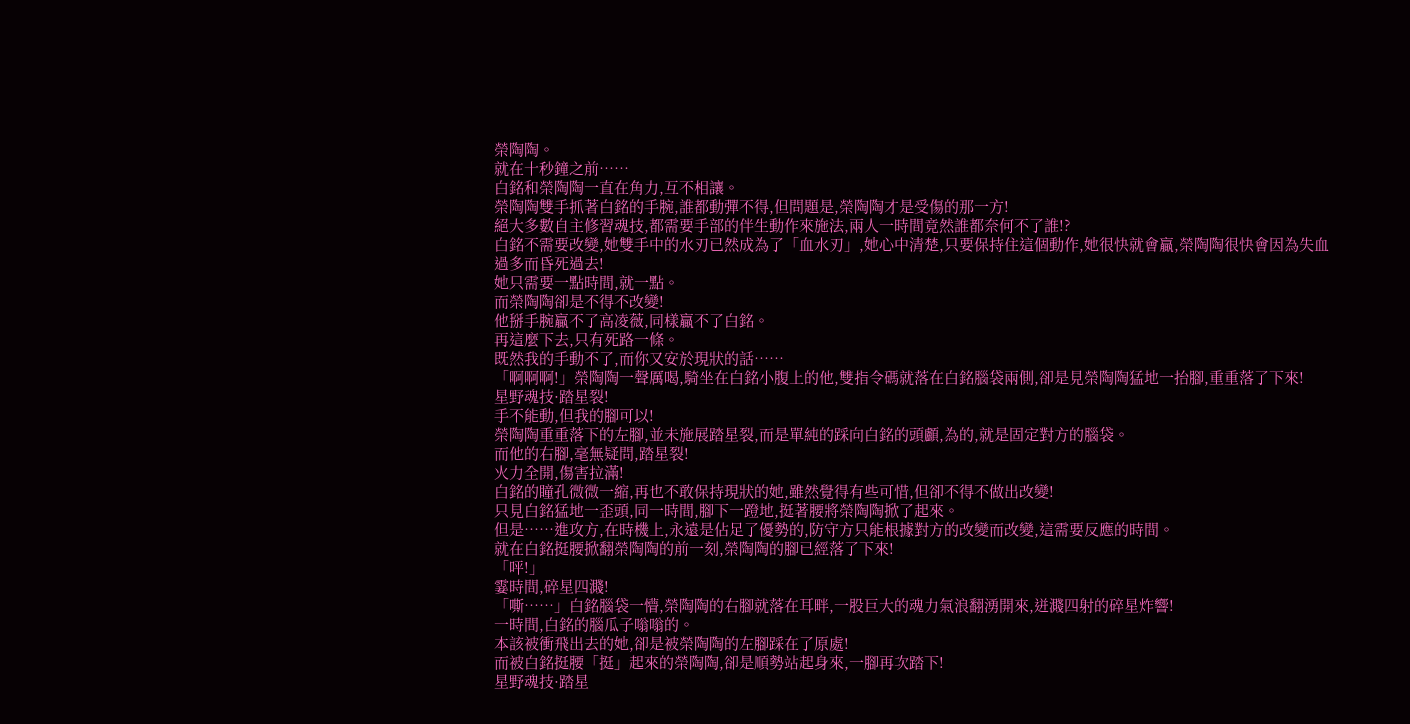榮陶陶。
就在十秒鐘之前……
白銘和榮陶陶一直在角力,互不相讓。
榮陶陶雙手抓著白銘的手腕,誰都動彈不得,但問題是,榮陶陶才是受傷的那一方!
絕大多數自主修習魂技,都需要手部的伴生動作來施法,兩人一時間竟然誰都奈何不了誰!?
白銘不需要改變,她雙手中的水刃已然成為了「血水刃」,她心中清楚,只要保持住這個動作,她很快就會贏,榮陶陶很快會因為失血過多而昏死過去!
她只需要一點時間,就一點。
而榮陶陶卻是不得不改變!
他掰手腕贏不了高凌薇,同樣贏不了白銘。
再這麼下去,只有死路一條。
既然我的手動不了,而你又安於現狀的話……
「啊啊啊!」榮陶陶一聲厲喝,騎坐在白銘小腹上的他,雙指令碼就落在白銘腦袋兩側,卻是見榮陶陶猛地一抬腳,重重落了下來!
星野魂技·踏星裂!
手不能動,但我的腳可以!
榮陶陶重重落下的左腳,並未施展踏星裂,而是單純的踩向白銘的頭顱,為的,就是固定對方的腦袋。
而他的右腳,毫無疑問,踏星裂!
火力全開,傷害拉滿!
白銘的瞳孔微微一縮,再也不敢保持現狀的她,雖然覺得有些可惜,但卻不得不做出改變!
只見白銘猛地一歪頭,同一時間,腳下一蹬地,挺著腰將榮陶陶掀了起來。
但是……進攻方,在時機上,永遠是佔足了優勢的,防守方只能根據對方的改變而改變,這需要反應的時間。
就在白銘挺腰掀翻榮陶陶的前一刻,榮陶陶的腳已經落了下來!
「呯!」
霎時間,碎星四濺!
「嘶……」白銘腦袋一懵,榮陶陶的右腳就落在耳畔,一股巨大的魂力氣浪翻湧開來,迸濺四射的碎星炸響!
一時間,白銘的腦瓜子嗡嗡的。
本該被衝飛出去的她,卻是被榮陶陶的左腳踩在了原處!
而被白銘挺腰「挺」起來的榮陶陶,卻是順勢站起身來,一腳再次踏下!
星野魂技·踏星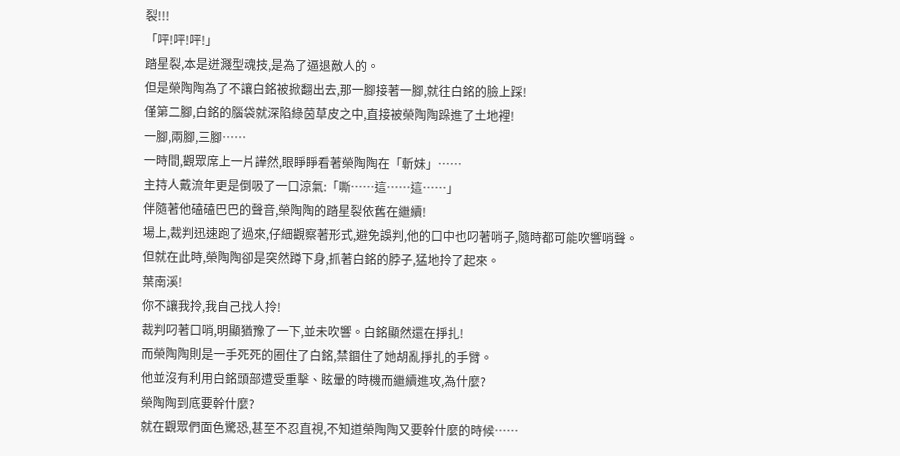裂!!!
「呯!呯!呯!」
踏星裂,本是迸濺型魂技,是為了逼退敵人的。
但是榮陶陶為了不讓白銘被掀翻出去,那一腳接著一腳,就往白銘的臉上踩!
僅第二腳,白銘的腦袋就深陷綠茵草皮之中,直接被榮陶陶跺進了土地裡!
一腳,兩腳,三腳……
一時間,觀眾席上一片譁然,眼睜睜看著榮陶陶在「斬妹」……
主持人戴流年更是倒吸了一口涼氣:「嘶……這……這……」
伴隨著他磕磕巴巴的聲音,榮陶陶的踏星裂依舊在繼續!
場上,裁判迅速跑了過來,仔細觀察著形式,避免誤判,他的口中也叼著哨子,隨時都可能吹響哨聲。
但就在此時,榮陶陶卻是突然蹲下身,抓著白銘的脖子,猛地拎了起來。
葉南溪!
你不讓我拎,我自己找人拎!
裁判叼著口哨,明顯猶豫了一下,並未吹響。白銘顯然還在掙扎!
而榮陶陶則是一手死死的圈住了白銘,禁錮住了她胡亂掙扎的手臂。
他並沒有利用白銘頭部遭受重擊、眩暈的時機而繼續進攻,為什麼?
榮陶陶到底要幹什麼?
就在觀眾們面色驚恐,甚至不忍直視,不知道榮陶陶又要幹什麼的時候……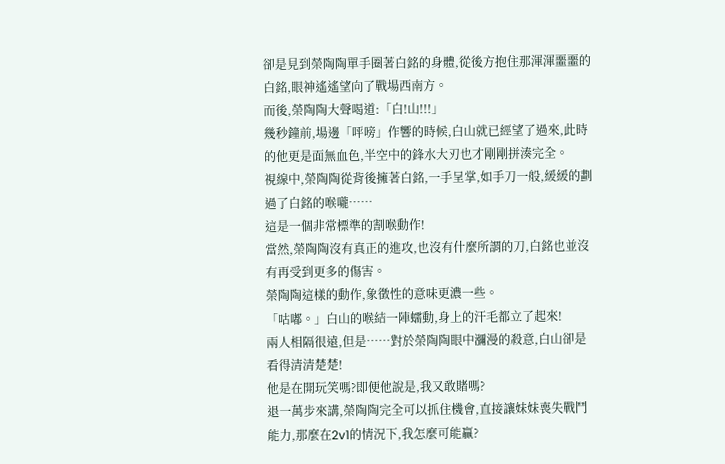卻是見到榮陶陶單手圈著白銘的身體,從後方抱住那渾渾噩噩的白銘,眼神遙遙望向了戰場西南方。
而後,榮陶陶大聲喝道:「白!山!!!」
幾秒鐘前,場邊「呯嗙」作響的時候,白山就已經望了過來,此時的他更是面無血色,半空中的鋒水大刃也才剛剛拼湊完全。
視線中,榮陶陶從背後擁著白銘,一手呈掌,如手刀一般,緩緩的劃過了白銘的喉嚨……
這是一個非常標準的割喉動作!
當然,榮陶陶沒有真正的進攻,也沒有什麼所謂的刀,白銘也並沒有再受到更多的傷害。
榮陶陶這樣的動作,象徵性的意味更濃一些。
「咕嘟。」白山的喉結一陣蠕動,身上的汗毛都立了起來!
兩人相隔很遠,但是……對於榮陶陶眼中瀰漫的殺意,白山卻是看得清清楚楚!
他是在開玩笑嗎?即便他說是,我又敢賭嗎?
退一萬步來講,榮陶陶完全可以抓住機會,直接讓妹妹喪失戰鬥能力,那麼在2v1的情況下,我怎麼可能贏?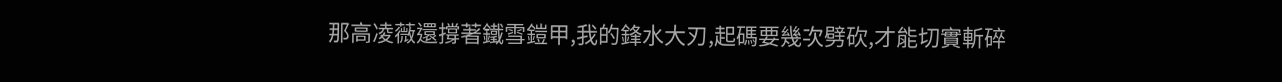那高凌薇還撐著鐵雪鎧甲,我的鋒水大刃,起碼要幾次劈砍,才能切實斬碎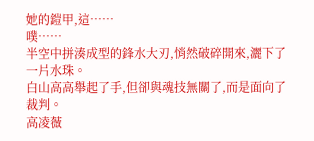她的鎧甲,這……
噗……
半空中拼湊成型的鋒水大刃,悄然破碎開來,灑下了一片水珠。
白山高高舉起了手,但卻與魂技無關了,而是面向了裁判。
高凌薇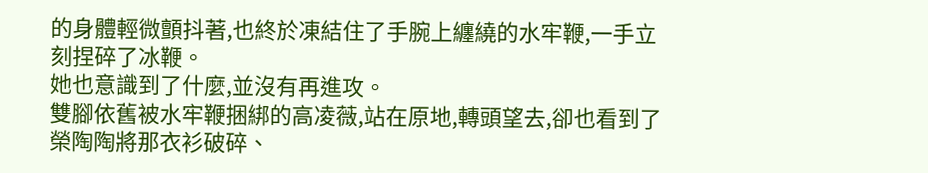的身體輕微顫抖著,也終於凍結住了手腕上纏繞的水牢鞭,一手立刻捏碎了冰鞭。
她也意識到了什麼,並沒有再進攻。
雙腳依舊被水牢鞭捆綁的高凌薇,站在原地,轉頭望去,卻也看到了榮陶陶將那衣衫破碎、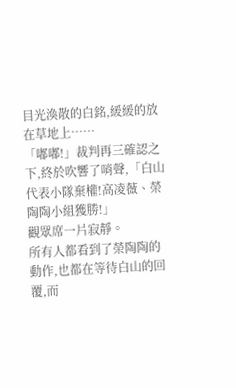目光渙散的白銘,緩緩的放在草地上……
「嘟嘟!」裁判再三確認之下,終於吹響了哨聲,「白山代表小隊棄權!高凌薇、榮陶陶小組獲勝!」
觀眾席一片寂靜。
所有人都看到了榮陶陶的動作,也都在等待白山的回覆,而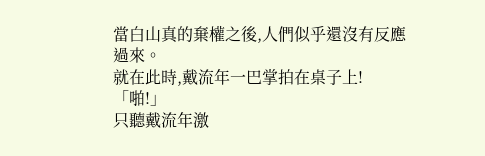當白山真的棄權之後,人們似乎還沒有反應過來。
就在此時,戴流年一巴掌拍在桌子上!
「啪!」
只聽戴流年激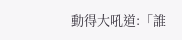動得大吼道:「誰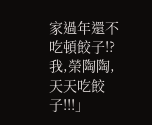家過年還不吃頓餃子!?
我,榮陶陶,天天吃餃子!!!」